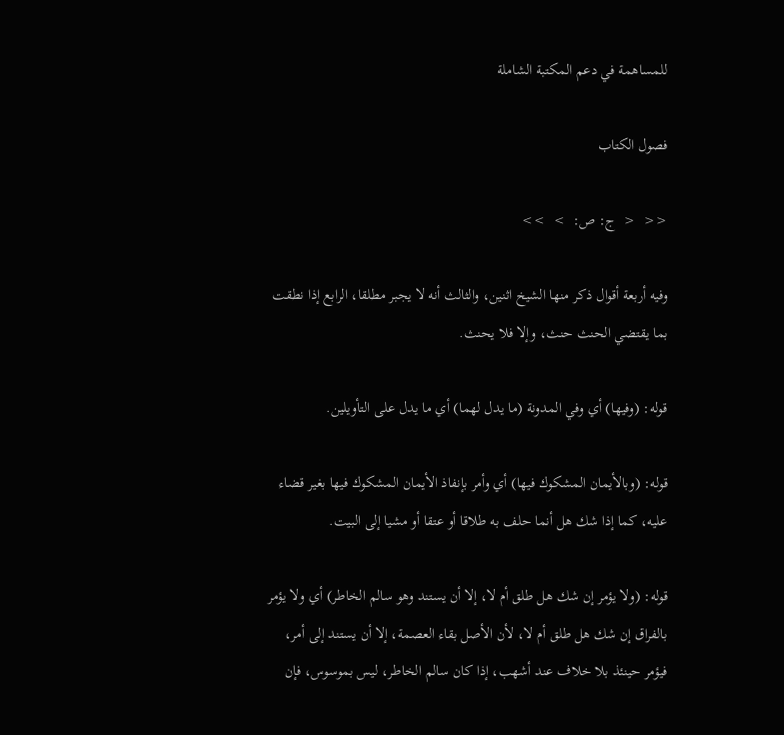للمساهمة في دعم المكتبة الشاملة

فصول الكتاب

<<  <  ج: ص:  >  >>

وفيه أربعة أقوال ذكر منها الشيخ اثنين، والثالث أنه لا يجبر مطلقا، الرابع إذا نطقت بما يقتضي الحنث حنث، وإلا فلا يحنث.

قوله: (وفيها) أي وفي المدونة (ما يدل لهما) أي ما يدل على التأويلين.

قوله: (وبالأيمان المشكوك فيها) أي وأمر بإنفاذ الأيمان المشكوك فيها بغير قضاء عليه، كما إذا شك هل أنما حلف به طلاقا أو عتقا أو مشيا إلى البيت.

قوله: (ولا يؤمر إن شك هل طلق أم لا، إلا أن يستند وهو سالم الخاطر) أي ولا يؤمر بالفراق إن شك هل طلق أم لا، لأن الأصل بقاء العصمة، إلا أن يستند إلى أمر، فيؤمر حينئذ بلا خلاف عند أشهب، إذا كان سالم الخاطر، ليس بموسوس، فإن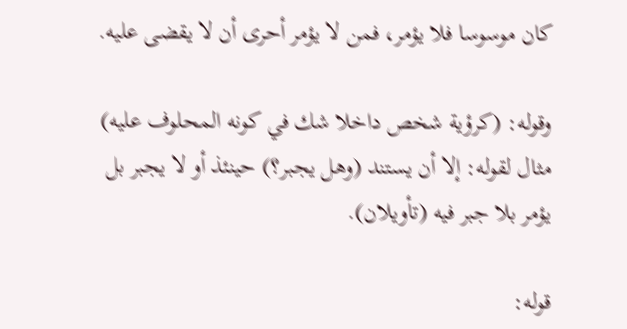كان موسوسا فلا يؤمر، فمن لا يؤمر أحرى أن لا يقضى عليه.

وقوله: (كرؤية شخص داخلا شك في كونه المحلوف عليه) مثال لقوله: إلا أن يستند (وهل يجبر؟) حينئذ أو لا يجبر بل يؤمر بلا جبر فيه (تأويلان).

قوله: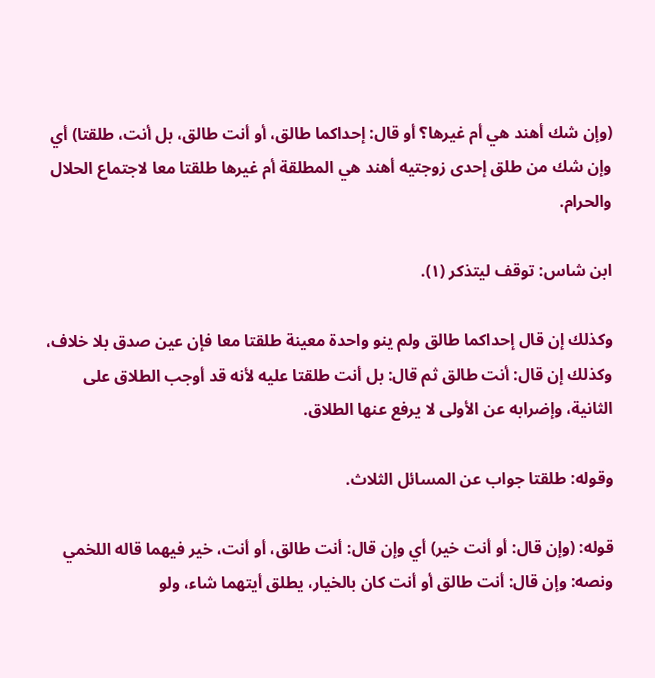(وإن شك أهند هي أم غيرها؟ أو قال: إحداكما طالق، أو أنت طالق، بل أنت، طلقتا) أي وإن شك من طلق إحدى زوجتيه أهند هي المطلقة أم غيرها طلقتا معا لاجتماع الحلال والحرام.

ابن شاس: توقف ليتذكر (١).

وكذلك إن قال إحداكما طالق ولم ينو واحدة معينة طلقتا معا فإن عين صدق بلا خلاف، وكذلك إن قال: أنت طالق ثم قال: بل أنت طلقتا عليه لأنه قد أوجب الطلاق على الثانية، وإضرابه عن الأولى لا يرفع عنها الطلاق.

وقوله: طلقتا جواب عن المسائل الثلاث.

قوله: (وإن قال: أو أنت خير) أي وإن قال: أنت طالق، أو أنت، خير فيهما قاله اللخمي ونصه: وإن قال: أنت طالق أو أنت كان بالخيار، يطلق أيتهما شاء، ولو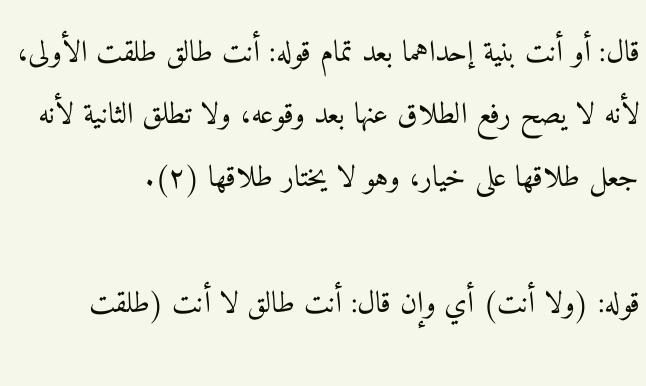قال: أو أنت بنية إحداهما بعد تمام قوله: أنت طالق طلقت الأولى، لأنه لا يصح رفع الطلاق عنها بعد وقوعه، ولا تطلق الثانية لأنه جعل طلاقها على خيار، وهو لا يختار طلاقها (٢).

قوله: (ولا أنت) أي وإن قال: أنت طالق لا أنت (طلقت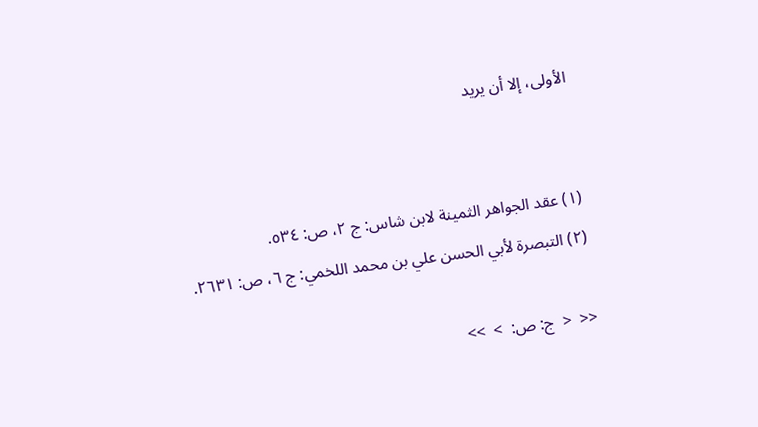الأولى، إلا أن يريد


(١) عقد الجواهر الثمينة لابن شاس: ج ٢، ص: ٥٣٤.
(٢) التبصرة لأبي الحسن علي بن محمد اللخمي: ج ٦، ص: ٢٦٣١.

<<  <  ج: ص:  >  >>